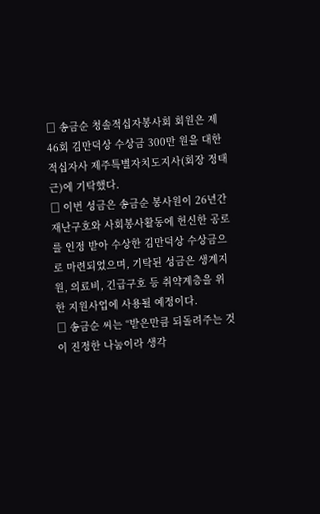□ 송금순 청솔적십자봉사회 회원은 제46회 김만덕상 수상금 300만 원을 대한적십자사 제주특별자치도지사(회장 정태근)에 기탁했다.
□ 이번 성금은 송금순 봉사원이 26년간 재난구호와 사회봉사활동에 헌신한 공로를 인정 받아 수상한 김만덕상 수상금으로 마련되었으며, 기탁된 성금은 생계지원, 의료비, 긴급구호 등 취약계층을 위한 지원사업에 사용될 예정이다.
□ 송금순 씨는 “받은만큼 되돌려주는 것이 진정한 나눔이라 생각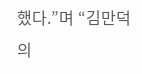했다.”며 “김만덕의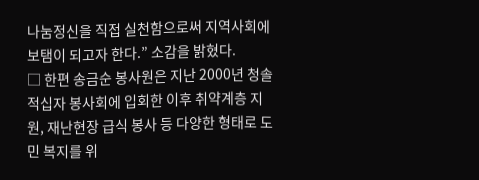나눔정신을 직접 실천함으로써 지역사회에 보탬이 되고자 한다.” 소감을 밝혔다.
□ 한편 송금순 봉사원은 지난 2000년 청솔적십자 봉사회에 입회한 이후 취약계층 지원, 재난현장 급식 봉사 등 다양한 형태로 도민 복지를 위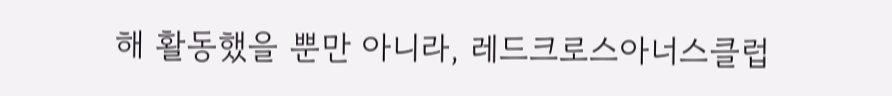해 활동했을 뿐만 아니라, 레드크로스아너스클럽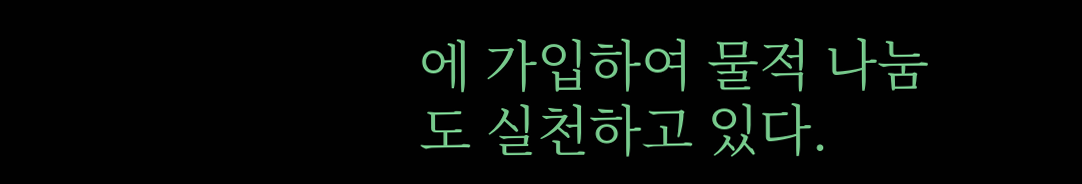에 가입하여 물적 나눔도 실천하고 있다.